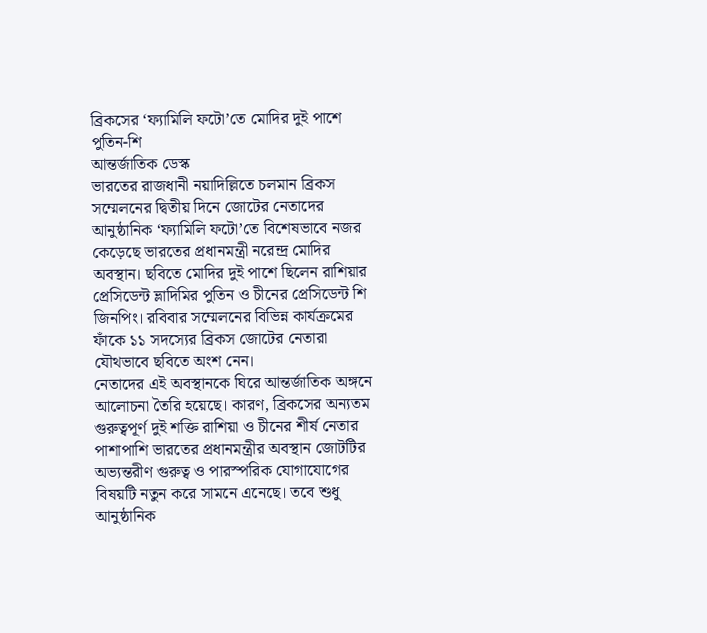ব্রিকসের ‘ফ্যামিলি ফটো’তে মোদির দুই পাশে পুতিন-শি
আন্তর্জাতিক ডেস্ক
ভারতের রাজধানী নয়াদিল্লিতে চলমান ব্রিকস সম্মেলনের দ্বিতীয় দিনে জোটের নেতাদের আনুষ্ঠানিক ‘ফ্যামিলি ফটো’তে বিশেষভাবে নজর কেড়েছে ভারতের প্রধানমন্ত্রী নরেন্দ্র মোদির অবস্থান। ছবিতে মোদির দুই পাশে ছিলেন রাশিয়ার প্রেসিডেন্ট ভ্লাদিমির পুতিন ও চীনের প্রেসিডেন্ট শি জিনপিং। রবিবার সম্মেলনের বিভিন্ন কার্যক্রমের ফাঁকে ১১ সদস্যের ব্রিকস জোটের নেতারা যৌথভাবে ছবিতে অংশ নেন।
নেতাদের এই অবস্থানকে ঘিরে আন্তর্জাতিক অঙ্গনে আলোচনা তৈরি হয়েছে। কারণ, ব্রিকসের অন্যতম গুরুত্বপূর্ণ দুই শক্তি রাশিয়া ও চীনের শীর্ষ নেতার পাশাপাশি ভারতের প্রধানমন্ত্রীর অবস্থান জোটটির অভ্যন্তরীণ গুরুত্ব ও পারস্পরিক যোগাযোগের বিষয়টি নতুন করে সামনে এনেছে। তবে শুধু আনুষ্ঠানিক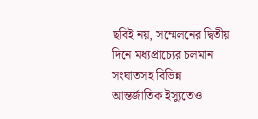ছবিই নয়, সম্মেলনের দ্বিতীয় দিনে মধ্যপ্রাচ্যের চলমান সংঘাতসহ বিভিন্ন আন্তর্জাতিক ইস্যুতেও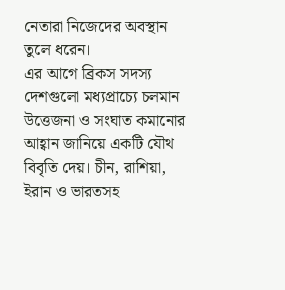নেতারা নিজেদের অবস্থান তুলে ধরেন।
এর আগে ব্রিকস সদস্য দেশগুলো মধ্যপ্রাচ্যে চলমান উত্তেজনা ও সংঘাত কমানোর আহ্বান জানিয়ে একটি যৌথ বিবৃতি দেয়। চীন, রাশিয়া, ইরান ও ভারতসহ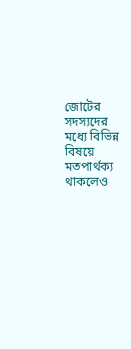জোটের সদস্যদের মধ্যে বিভিন্ন বিষয়ে মতপার্থক্য থাকলেও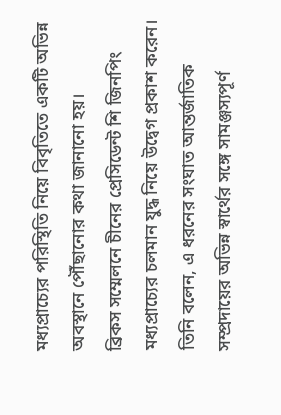মধ্যপ্রাচ্যের পরিস্থিতি নিয়ে বিবৃতিতে একটি অভিন্ন অবস্থানে পৌঁছানোর কথা জানানো হয়।
ব্রিকস সম্মেলনে চীনের প্রেসিডেন্ট শি জিনপিং মধ্যপ্রাচ্যের চলমান যুদ্ধ নিয়ে উদ্বেগ প্রকাশ করেন। তিনি বলেন, এ ধরনের সংঘাত আন্তর্জাতিক সম্প্রদায়ের অভিন্ন স্বার্থের সঙ্গে সামঞ্জস্যপূর্ণ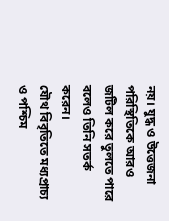নয়। যুদ্ধ ও উত্তেজনা পরিস্থিতিকে আরও জটিল করে তুলতে পারে বলেও তিনি সতর্ক করেন।
যৌথ বিবৃতিতে মধ্যপ্রাচ্য ও পশ্চিম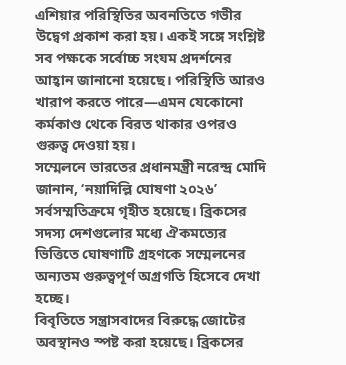এশিয়ার পরিস্থিতির অবনতিতে গভীর উদ্বেগ প্রকাশ করা হয়। একই সঙ্গে সংশ্লিষ্ট সব পক্ষকে সর্বোচ্চ সংযম প্রদর্শনের আহ্বান জানানো হয়েছে। পরিস্থিতি আরও খারাপ করতে পারে—এমন যেকোনো কর্মকাণ্ড থেকে বিরত থাকার ওপরও গুরুত্ব দেওয়া হয়।
সম্মেলনে ভারতের প্রধানমন্ত্রী নরেন্দ্র মোদি জানান, ‘নয়াদিল্লি ঘোষণা ২০২৬’ সর্বসম্মতিক্রমে গৃহীত হয়েছে। ব্রিকসের সদস্য দেশগুলোর মধ্যে ঐকমত্যের ভিত্তিতে ঘোষণাটি গ্রহণকে সম্মেলনের অন্যতম গুরুত্বপূর্ণ অগ্রগতি হিসেবে দেখা হচ্ছে।
বিবৃতিতে সন্ত্রাসবাদের বিরুদ্ধে জোটের অবস্থানও স্পষ্ট করা হয়েছে। ব্রিকসের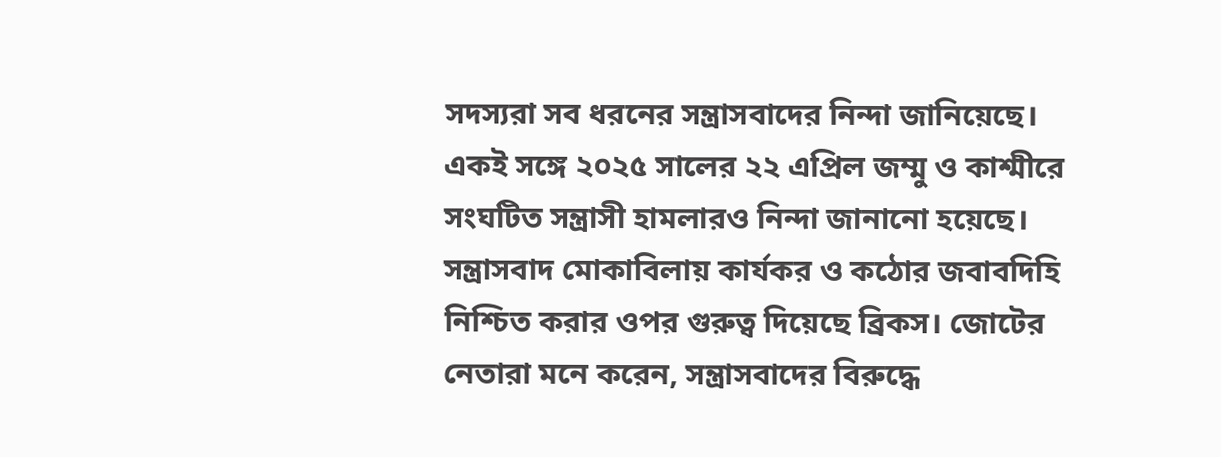সদস্যরা সব ধরনের সন্ত্রাসবাদের নিন্দা জানিয়েছে। একই সঙ্গে ২০২৫ সালের ২২ এপ্রিল জম্মু ও কাশ্মীরে সংঘটিত সন্ত্রাসী হামলারও নিন্দা জানানো হয়েছে।
সন্ত্রাসবাদ মোকাবিলায় কার্যকর ও কঠোর জবাবদিহি নিশ্চিত করার ওপর গুরুত্ব দিয়েছে ব্রিকস। জোটের নেতারা মনে করেন, সন্ত্রাসবাদের বিরুদ্ধে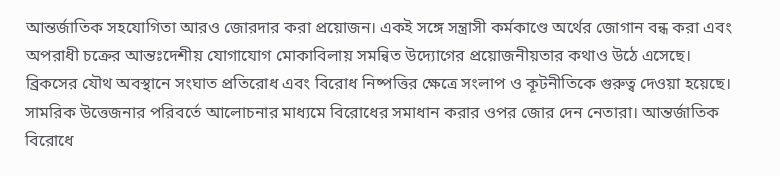আন্তর্জাতিক সহযোগিতা আরও জোরদার করা প্রয়োজন। একই সঙ্গে সন্ত্রাসী কর্মকাণ্ডে অর্থের জোগান বন্ধ করা এবং অপরাধী চক্রের আন্তঃদেশীয় যোগাযোগ মোকাবিলায় সমন্বিত উদ্যোগের প্রয়োজনীয়তার কথাও উঠে এসেছে।
ব্রিকসের যৌথ অবস্থানে সংঘাত প্রতিরোধ এবং বিরোধ নিষ্পত্তির ক্ষেত্রে সংলাপ ও কূটনীতিকে গুরুত্ব দেওয়া হয়েছে। সামরিক উত্তেজনার পরিবর্তে আলোচনার মাধ্যমে বিরোধের সমাধান করার ওপর জোর দেন নেতারা। আন্তর্জাতিক বিরোধে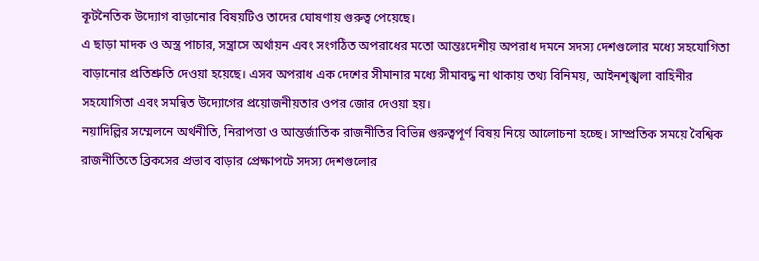কূটনৈতিক উদ্যোগ বাড়ানোর বিষয়টিও তাদের ঘোষণায় গুরুত্ব পেয়েছে।
এ ছাড়া মাদক ও অস্ত্র পাচার, সন্ত্রাসে অর্থায়ন এবং সংগঠিত অপরাধের মতো আন্তঃদেশীয় অপরাধ দমনে সদস্য দেশগুলোর মধ্যে সহযোগিতা বাড়ানোর প্রতিশ্রুতি দেওয়া হয়েছে। এসব অপরাধ এক দেশের সীমানার মধ্যে সীমাবদ্ধ না থাকায় তথ্য বিনিময়, আইনশৃঙ্খলা বাহিনীর সহযোগিতা এবং সমন্বিত উদ্যোগের প্রয়োজনীয়তার ওপর জোর দেওয়া হয়।
নয়াদিল্লির সম্মেলনে অর্থনীতি, নিরাপত্তা ও আন্তর্জাতিক রাজনীতির বিভিন্ন গুরুত্বপূর্ণ বিষয় নিয়ে আলোচনা হচ্ছে। সাম্প্রতিক সময়ে বৈশ্বিক রাজনীতিতে ব্রিকসের প্রভাব বাড়ার প্রেক্ষাপটে সদস্য দেশগুলোর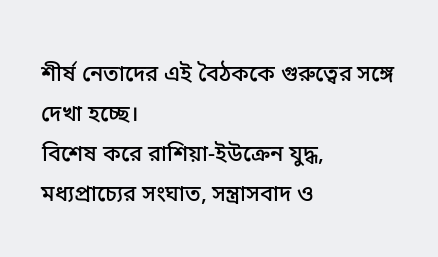শীর্ষ নেতাদের এই বৈঠককে গুরুত্বের সঙ্গে দেখা হচ্ছে।
বিশেষ করে রাশিয়া-ইউক্রেন যুদ্ধ, মধ্যপ্রাচ্যের সংঘাত, সন্ত্রাসবাদ ও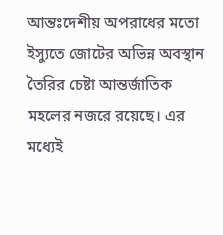আন্তঃদেশীয় অপরাধের মতো ইস্যুতে জোটের অভিন্ন অবস্থান তৈরির চেষ্টা আন্তর্জাতিক মহলের নজরে রয়েছে। এর মধ্যেই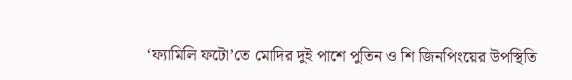‘ফ্যামিলি ফটো’তে মোদির দুই পাশে পুতিন ও শি জিনপিংয়ের উপস্থিতি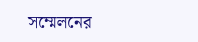সম্মেলনের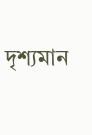দৃশ্যমান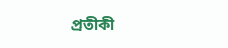প্রতীকী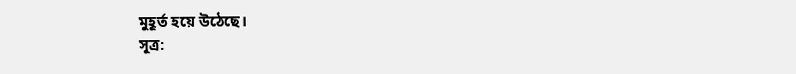মুহূর্ত হয়ে উঠেছে।
সূত্র: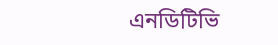এনডিটিভি